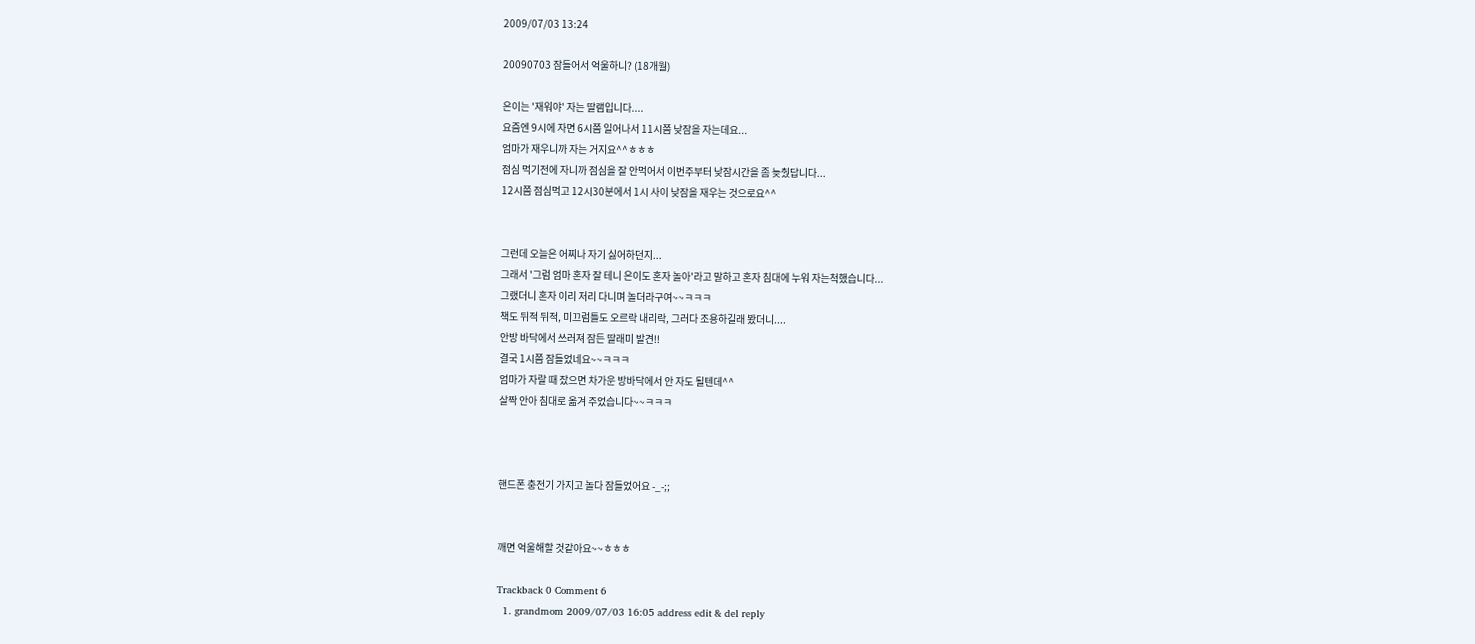2009/07/03 13:24

20090703 잠들어서 억울하니? (18개월)

은이는 '재워야' 자는 딸램입니다....
요즘엔 9시에 자면 6시쯤 일어나서 11시쯤 낮잠을 자는데요...
엄마가 재우니까 자는 거지요^^ㅎㅎㅎ
점심 먹기전에 자니까 점심을 잘 안먹어서 이번주부터 낮잠시간을 좀 늦췄답니다...
12시쯤 점심먹고 12시30분에서 1시 사이 낮잠을 재우는 것으로요^^


그런데 오늘은 어찌나 자기 싫어하던지...
그래서 '그럼 엄마 혼자 잘 테니 은이도 혼자 놀아'라고 말하고 혼자 침대에 누워 자는척했습니다...
그랬더니 혼자 이리 저리 다니며 놀더라구여~~ㅋㅋㅋ
책도 뒤적 뒤적, 미끄럼틀도 오르락 내리락, 그러다 조용하길래 봤더니....
안방 바닥에서 쓰러져 잠든 딸래미 발견!!
결국 1시쯤 잠들었네요~~ㅋㅋㅋ
엄마가 자랄 때 잤으면 차가운 방바닥에서 안 자도 될텐데^^
살짝 안아 침대로 옮겨 주었습니다~~ㅋㅋㅋ



핸드폰 충전기 가지고 놀다 잠들었어요 -_-;;


깨면 억울해할 것같아요~~ㅎㅎㅎ

Trackback 0 Comment 6
  1. grandmom 2009/07/03 16:05 address edit & del reply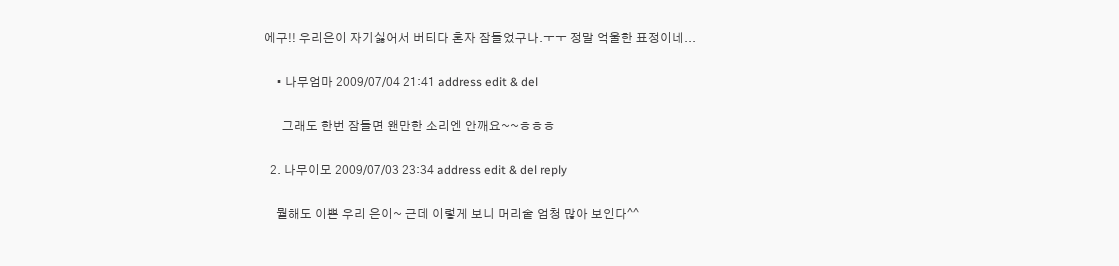에구!! 우리은이 자기싫어서 버티다 혼자 잠들었구나.ㅜㅜ 정말 억울한 표정이네...

    • 나무엄마 2009/07/04 21:41 address edit & del

      그래도 한번 잠들면 왠만한 소리엔 안깨요~~ㅎㅎㅎ

  2. 나무이모 2009/07/03 23:34 address edit & del reply

    뭘해도 이쁜 우리 은이~ 근데 이렇게 보니 머리숱 엄청 많아 보인다^^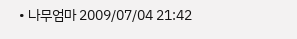• 나무엄마 2009/07/04 21:42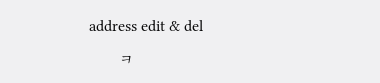address edit & del

      ㅋ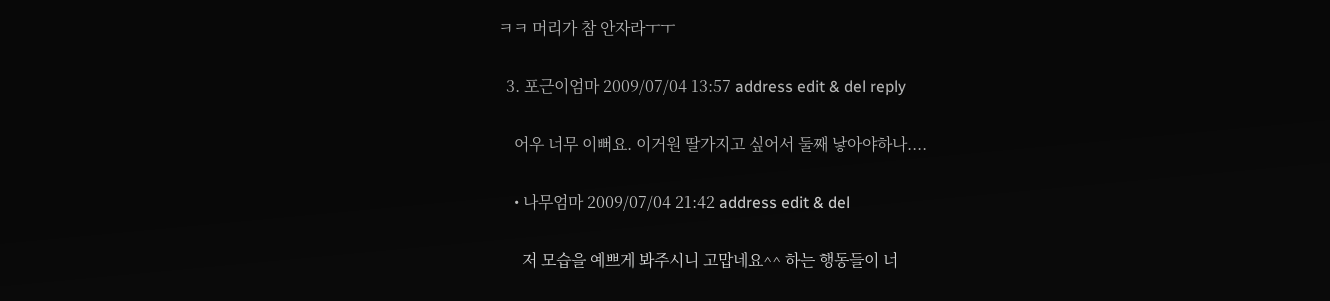ㅋㅋ 머리가 참 안자라ㅜㅜ

  3. 포근이엄마 2009/07/04 13:57 address edit & del reply

    어우 너무 이뻐요. 이거원 딸가지고 싶어서 둘째 낳아야하나....

    • 나무엄마 2009/07/04 21:42 address edit & del

      저 모습을 예쁘게 봐주시니 고맙네요^^ 하는 행동들이 너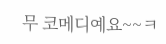무 코메디예요~~ㅋ